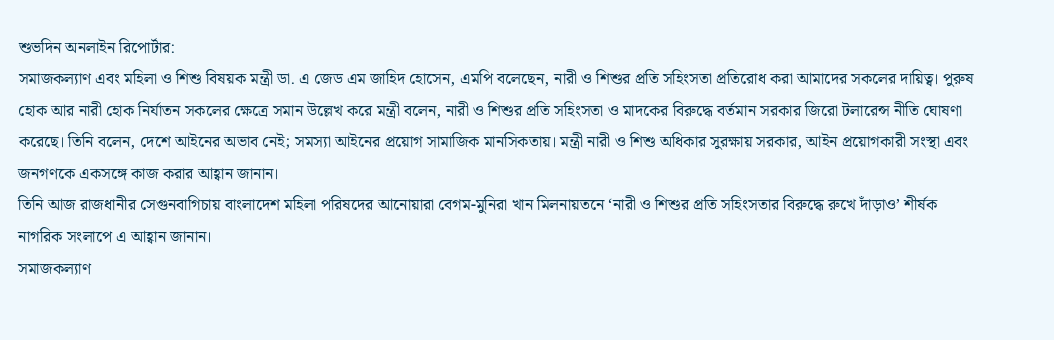শুভদিন অনলাইন রিপোর্টার:
সমাজকল্যাণ এবং মহিলা ও শিশু বিষয়ক মন্ত্রী ডা. এ জেড এম জাহিদ হোসেন, এমপি বলেছেন, নারী ও শিশুর প্রতি সহিংসতা প্রতিরোধ করা আমাদের সকলের দায়িত্ব। পুরুষ হোক আর নারী হোক নির্যাতন সকলের ক্ষেত্রে সমান উল্লেখ করে মন্ত্রী বলেন, নারী ও শিশুর প্রতি সহিংসতা ও মাদকের বিরুদ্ধে বর্তমান সরকার জিরো টলারেন্স নীতি ঘোষণা করেছে। তিনি বলেন, দেশে আইনের অভাব নেই; সমস্যা আইনের প্রয়োগ সামাজিক মানসিকতায়। মন্ত্রী নারী ও শিশু অধিকার সুরক্ষায় সরকার, আইন প্রয়োগকারী সংস্থা এবং জনগণকে একসঙ্গে কাজ করার আহ্বান জানান।
তিনি আজ রাজধানীর সেগুনবাগিচায় বাংলাদেশ মহিলা পরিষদের আনোয়ারা বেগম-মুনিরা খান মিলনায়তনে ‘নারী ও শিশুর প্রতি সহিংসতার বিরুদ্ধে রুখে দাঁড়াও’ শীর্ষক নাগরিক সংলাপে এ আহ্বান জানান।
সমাজকল্যাণ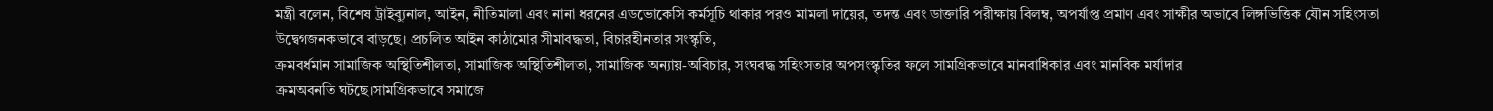মন্ত্রী বলেন, বিশেষ ট্রাইব্যুনাল, আইন, নীতিমালা এবং নানা ধরনের এডভোকেসি কর্মসূচি থাকার পরও মামলা দায়ের, তদন্ত এবং ডাক্তারি পরীক্ষায় বিলম্ব, অপর্যাপ্ত প্রমাণ এবং সাক্ষীর অভাবে লিঙ্গভিত্তিক যৌন সহিংসতা উদ্বেগজনকভাবে বাড়ছে। প্রচলিত আইন কাঠামোর সীমাবদ্ধতা, বিচারহীনতার সংস্কৃতি,
ক্রমবর্ধমান সামাজিক অস্থিতিশীলতা, সামাজিক অস্থিতিশীলতা, সামাজিক অন্যায়-অবিচার, সংঘবদ্ধ সহিংসতার অপসংস্কৃতির ফলে সামগ্রিকভাবে মানবাধিকার এবং মানবিক মর্যাদার
ক্রমঅবনতি ঘটছে।সামগ্রিকভাবে সমাজে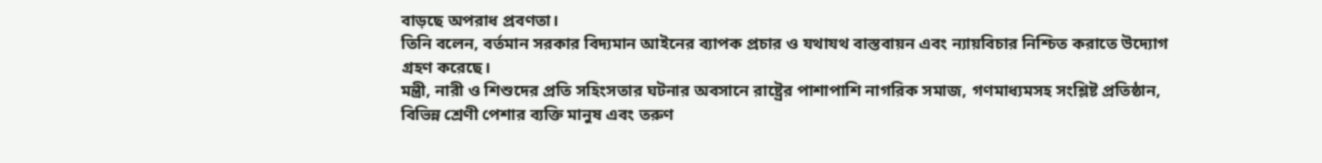বাড়ছে অপরাধ প্রবণতা।
তিনি বলেন, বর্তমান সরকার বিদ্যমান আইনের ব্যাপক প্রচার ও যথাযথ বাস্তবায়ন এবং ন্যায়বিচার নিশ্চিত করাতে উদ্যোগ গ্রহণ করেছে।
মন্ত্রী, নারী ও শিশুদের প্রতি সহিংসতার ঘটনার অবসানে রাষ্ট্রের পাশাপাশি নাগরিক সমাজ, গণমাধ্যমসহ সংশ্লিষ্ট প্রতিষ্ঠান, বিভিন্ন শ্রেণী পেশার ব্যক্তি মানুষ এবং তরুণ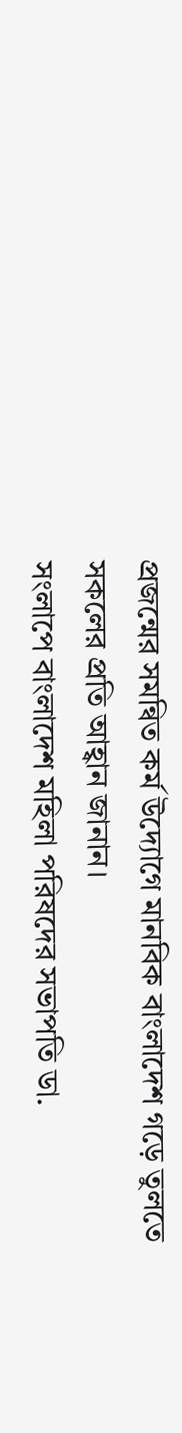প্রজন্মের সমন্বিত কর্ম উদ্যোগে মানবিক বাংলাদেশ গড়ে তুলতে সকলের প্রতি আহ্বান জানান।
সংলাপে বাংলাদেশ মহিলা পরিষদের সভাপতি ডা.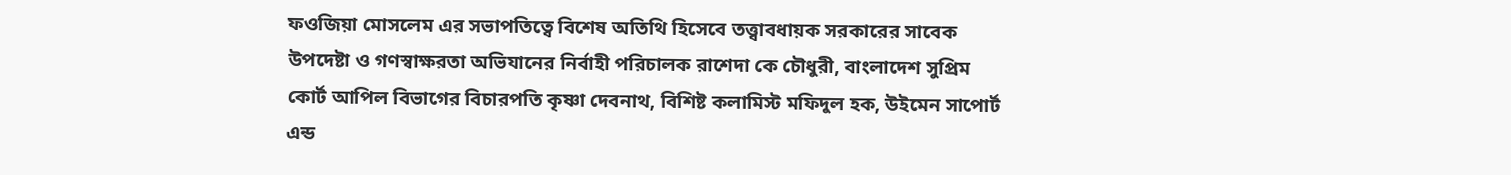ফওজিয়া মোসলেম এর সভাপতিত্বে বিশেষ অতিথি হিসেবে তত্ত্বাবধায়ক সরকারের সাবেক উপদেষ্টা ও গণস্বাক্ষরতা অভিযানের নির্বাহী পরিচালক রাশেদা কে চৌধুরী, বাংলাদেশ সুপ্রিম কোর্ট আপিল বিভাগের বিচারপতি কৃষ্ণা দেবনাথ, বিশিষ্ট কলামিস্ট মফিদুল হক, উইমেন সাপোর্ট এন্ড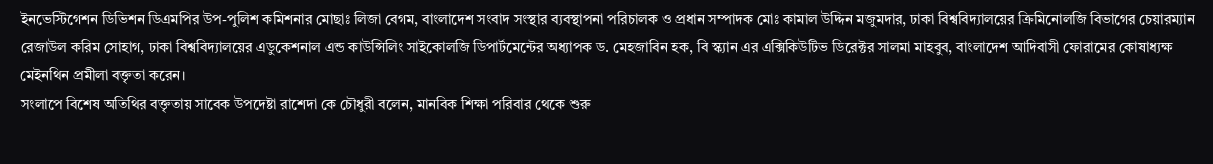ইনভেস্টিগেশন ডিভিশন ডিএমপির উপ-পুলিশ কমিশনার মোছাঃ লিজা বেগম, বাংলাদেশ সংবাদ সংস্থার ব্যবস্থাপনা পরিচালক ও প্রধান সম্পাদক মোঃ কামাল উদ্দিন মজুমদার, ঢাকা বিশ্ববিদ্যালয়ের ক্রিমিনোলজি বিভাগের চেয়ারম্যান রেজাউল করিম সোহাগ, ঢাকা বিশ্ববিদ্যালয়ের এডুকেশনাল এন্ড কাউন্সিলিং সাইকোলজি ডিপার্টমেন্টের অধ্যাপক ড. মেহজাবিন হক, বি স্ক্যান এর এক্সিকিউটিভ ডিরেক্টর সালমা মাহবুব, বাংলাদেশ আদিবাসী ফোরামের কোষাধ্যক্ষ
মেইনথিন প্রমীলা বক্তৃতা করেন।
সংলাপে বিশেষ অতিথির বক্তৃতায় সাবেক উপদেষ্টা রাশেদা কে চৌধুরী বলেন, মানবিক শিক্ষা পরিবার থেকে শুরু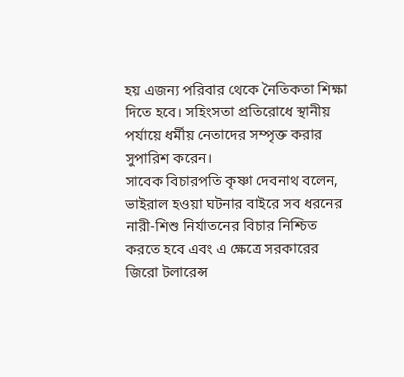হয় এজন্য পরিবার থেকে নৈতিকতা শিক্ষা দিতে হবে। সহিংসতা প্রতিরোধে স্থানীয় পর্যায়ে ধর্মীয় নেতাদের সম্পৃক্ত করার সুপারিশ করেন।
সাবেক বিচারপতি কৃষ্ণা দেবনাথ বলেন, ভাইরাল হওয়া ঘটনার বাইরে সব ধরনের নারী-শিশু নির্যাতনের বিচার নিশ্চিত করতে হবে এবং এ ক্ষেত্রে সরকারের জিরো টলারেন্স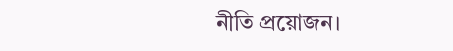নীতি প্রয়োজন।